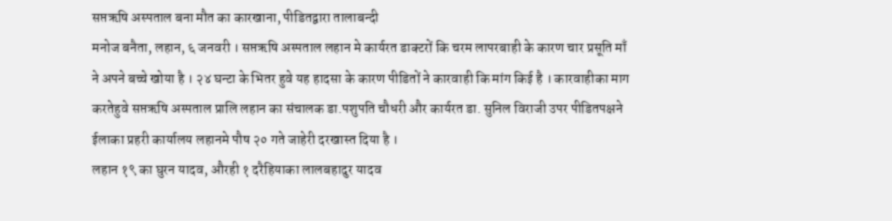सप्तऋषि अस्पताल बना मौत का कारखाना, पीडितद्वारा तालाबन्दी
मनोज बनैता, लहान, ६ जनवरी । सप्तऋषि अस्पताल लहान मे कार्यरत डाक्टरों कि चरम लापरबाही के कारण चार प्रसूति माँ ने अपने बच्चे खोया है । २४ घन्टा के भितर हुवे यह हादसा के कारण पीडितों ने कारवाही कि मांग किई है । कारवाहीका माग करतेहुवे सप्तऋषि अस्पताल प्रालि लहान का संचालक डा.पशुपति चौधरी और कार्यरत डा. सुनिल विराजी उपर पीडितपक्षने ईलाका प्रहरी कार्यालय लहानमे पौष २० गते जाहेरी दरखास्त दिया है ।
लहान १९ का घुरन यादव, औरही १ दरैहियाका लालबहादुर यादव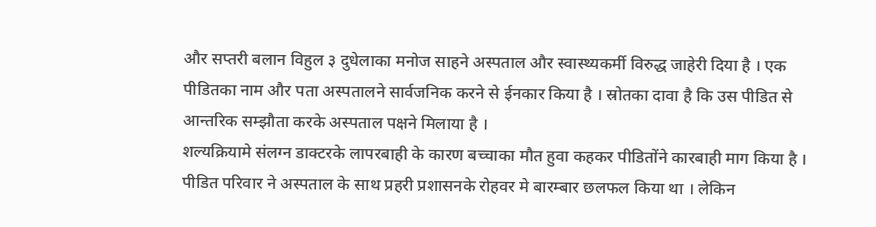और सप्तरी बलान विहुल ३ दुधेलाका मनोज साहने अस्पताल और स्वास्थ्यकर्मी विरुद्ध जाहेरी दिया है । एक पीडितका नाम और पता अस्पतालने सार्वजनिक करने से ईनकार किया है । स्रोतका दावा है कि उस पीडित से आन्तरिक सम्झौता करके अस्पताल पक्षने मिलाया है ।
शल्यक्रियामे संलग्न डाक्टरके लापरबाही के कारण बच्चाका मौत हुवा कहकर पीडितोंने कारबाही माग किया है । पीडित परिवार ने अस्पताल के साथ प्रहरी प्रशासनके रोहवर मे बारम्बार छलफल किया था । लेकिन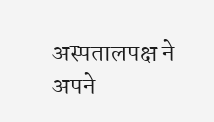अस्पतालपक्ष ने अपने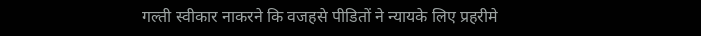गल्ती स्वीकार नाकरने कि वजहसे पीडितों ने न्यायके लिए प्रहरीमे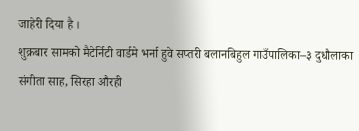जाहेरी दिया है ।
शुक्रबार सामको मैटेर्निटी वार्डमे भर्ना हुवे सप्तरी बलानबिहुल गाउँपालिका–३ दुधौलाका संगीता साह, सिरहा औरही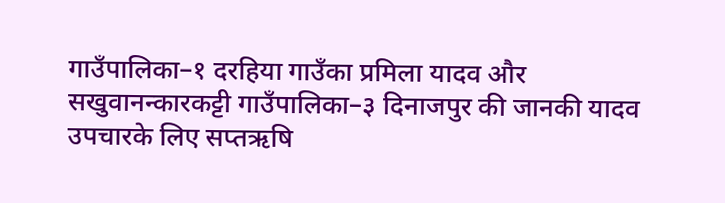गाउँपालिका–१ दरहिया गाउँका प्रमिला यादव और सखुवानन्कारकट्टी गाउँपालिका–३ दिनाजपुर की जानकी यादव उपचारके लिए सप्तऋषि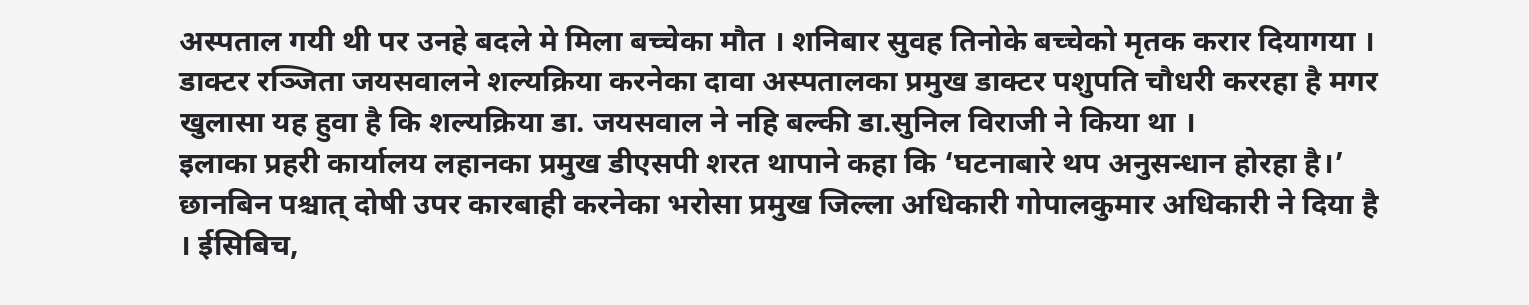अस्पताल गयी थी पर उनहे बदले मे मिला बच्चेका मौत । शनिबार सुवह तिनोके बच्चेको मृतक करार दियागया ।
डाक्टर रञ्जिता जयसवालने शल्यक्रिया करनेका दावा अस्पतालका प्रमुख डाक्टर पशुपति चौधरी कररहा है मगर खुलासा यह हुवा है कि शल्यक्रिया डा. जयसवाल ने नहि बल्की डा.सुनिल विराजी ने किया था ।
इलाका प्रहरी कार्यालय लहानका प्रमुख डीएसपी शरत थापाने कहा कि ‘घटनाबारे थप अनुसन्धान होरहा है।’ छानबिन पश्चात् दोषी उपर कारबाही करनेका भरोसा प्रमुख जिल्ला अधिकारी गोपालकुमार अधिकारी ने दिया है । ईसिबिच,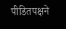पीडितपक्षने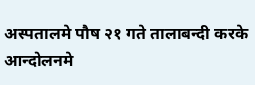अस्पतालमे पौष २१ गते तालाबन्दी करके आन्दोलनमे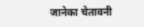जानेका चेतावनी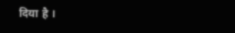दिया है ।